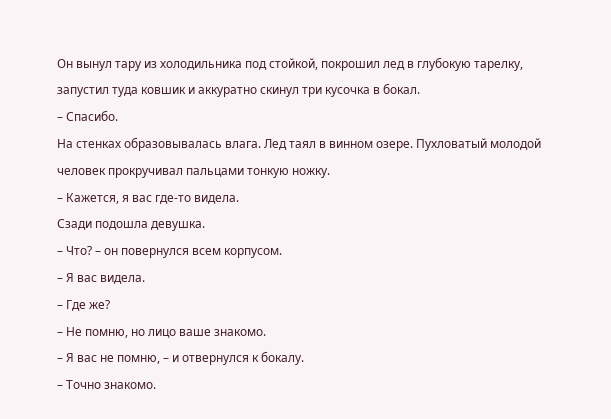Он вынул тару из холодильника под стойкой, покрошил лед в глубокую тарелку, запустил туда ковшик и аккуратно скинул три кусочка в бокал.
– Спасибо.
На стенках образовывалась влага. Лед таял в винном озере. Пухловатый молодой человек прокручивал пальцами тонкую ножку.
– Кажется, я вас где-то видела.
Сзади подошла девушка.
– Что? – он повернулся всем корпусом.
– Я вас видела.
– Где же?
– Не помню, но лицо ваше знакомо.
– Я вас не помню, – и отвернулся к бокалу.
– Точно знакомо.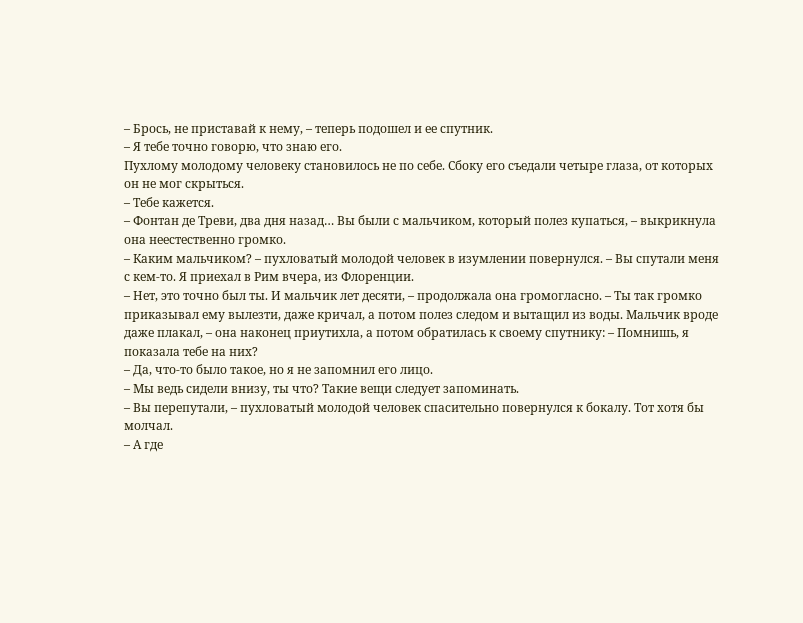– Брось, не приставай к нему, – теперь подошел и ее спутник.
– Я тебе точно говорю, что знаю его.
Пухлому молодому человеку становилось не по себе. Сбоку его съедали четыре глаза, от которых он не мог скрыться.
– Тебе кажется.
– Фонтан де Треви, два дня назад… Вы были с мальчиком, который полез купаться, – выкрикнула она неестественно громко.
– Каким мальчиком? – пухловатый молодой человек в изумлении повернулся. – Вы спутали меня с кем-то. Я приехал в Рим вчера, из Флоренции.
– Нет, это точно был ты. И мальчик лет десяти, – продолжала она громогласно. – Ты так громко приказывал ему вылезти, даже кричал, а потом полез следом и вытащил из воды. Мальчик вроде даже плакал, – она наконец приутихла, а потом обратилась к своему спутнику: – Помнишь, я показала тебе на них?
– Да, что-то было такое, но я не запомнил его лицо.
– Мы ведь сидели внизу, ты что? Такие вещи следует запоминать.
– Вы перепутали, – пухловатый молодой человек спасительно повернулся к бокалу. Тот хотя бы молчал.
– А где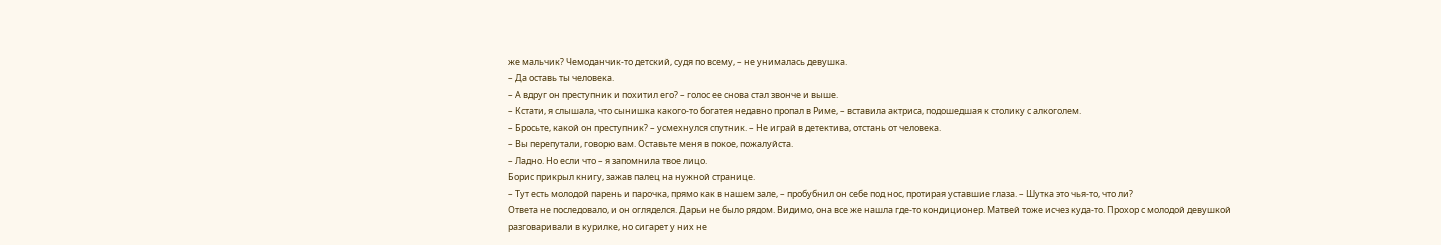же мальчик? Чемоданчик-то детский, судя по всему, – не унималась девушка.
– Да оставь ты человека.
– А вдруг он преступник и похитил его? – голос ее снова стал звонче и выше.
– Кстати, я слышала, что сынишка какого-то богатея недавно пропал в Риме, – вставила актриса, подошедшая к столику с алкоголем.
– Бросьте, какой он преступник? – усмехнулся спутник. – Не играй в детектива, отстань от человека.
– Вы перепутали, говорю вам. Оставьте меня в покое, пожалуйста.
– Ладно. Но если что – я запомнила твое лицо.
Борис прикрыл книгу, зажав палец на нужной странице.
– Тут есть молодой парень и парочка, прямо как в нашем зале, – пробубнил он себе под нос, протирая уставшие глаза. – Шутка это чья-то, что ли?
Ответа не последовало, и он огляделся. Дарьи не было рядом. Видимо, она все же нашла где-то кондиционер. Матвей тоже исчез куда-то. Прохор с молодой девушкой разговаривали в курилке, но сигарет у них не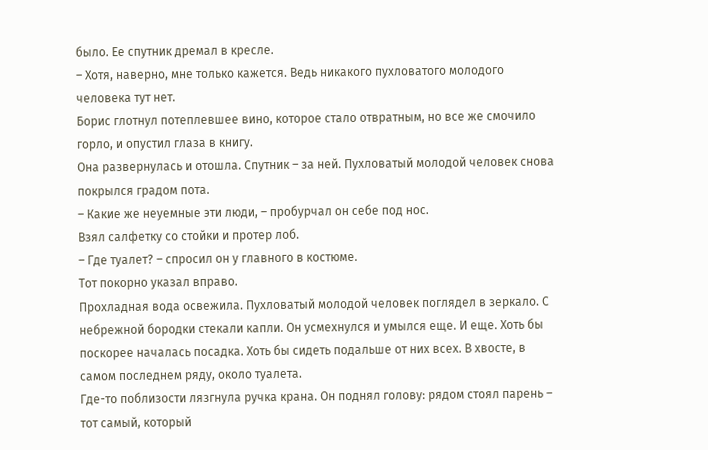было. Ее спутник дремал в кресле.
– Хотя, наверно, мне только кажется. Ведь никакого пухловатого молодого человека тут нет.
Борис глотнул потеплевшее вино, которое стало отвратным, но все же смочило горло, и опустил глаза в книгу.
Она развернулась и отошла. Спутник – за ней. Пухловатый молодой человек снова покрылся градом пота.
– Какие же неуемные эти люди, – пробурчал он себе под нос.
Взял салфетку со стойки и протер лоб.
– Где туалет? – спросил он у главного в костюме.
Тот покорно указал вправо.
Прохладная вода освежила. Пухловатый молодой человек поглядел в зеркало. С небрежной бородки стекали капли. Он усмехнулся и умылся еще. И еще. Хоть бы поскорее началась посадка. Хоть бы сидеть подальше от них всех. В хвосте, в самом последнем ряду, около туалета.
Где-то поблизости лязгнула ручка крана. Он поднял голову: рядом стоял парень – тот самый, который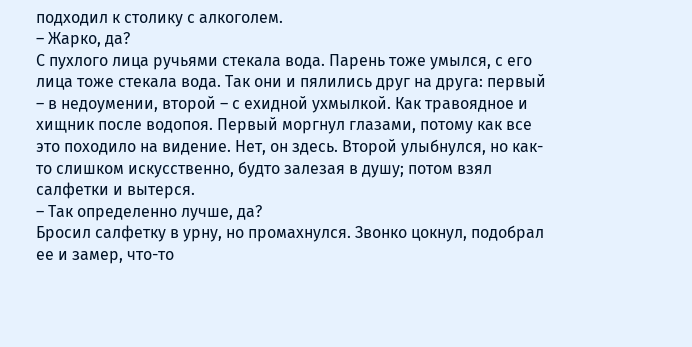подходил к столику с алкоголем.
– Жарко, да?
С пухлого лица ручьями стекала вода. Парень тоже умылся, с его лица тоже стекала вода. Так они и пялились друг на друга: первый – в недоумении, второй – с ехидной ухмылкой. Как травоядное и хищник после водопоя. Первый моргнул глазами, потому как все это походило на видение. Нет, он здесь. Второй улыбнулся, но как-то слишком искусственно, будто залезая в душу; потом взял салфетки и вытерся.
– Так определенно лучше, да?
Бросил салфетку в урну, но промахнулся. Звонко цокнул, подобрал ее и замер, что-то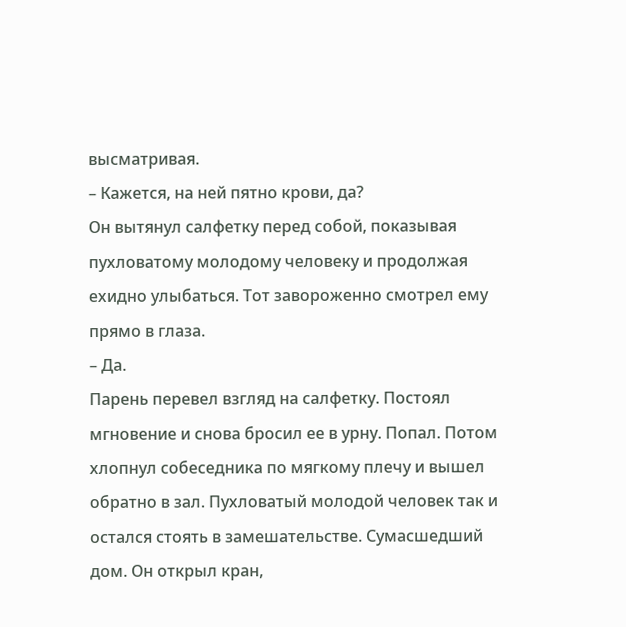высматривая.
– Кажется, на ней пятно крови, да?
Он вытянул салфетку перед собой, показывая пухловатому молодому человеку и продолжая ехидно улыбаться. Тот завороженно смотрел ему прямо в глаза.
– Да.
Парень перевел взгляд на салфетку. Постоял мгновение и снова бросил ее в урну. Попал. Потом хлопнул собеседника по мягкому плечу и вышел обратно в зал. Пухловатый молодой человек так и остался стоять в замешательстве. Сумасшедший дом. Он открыл кран,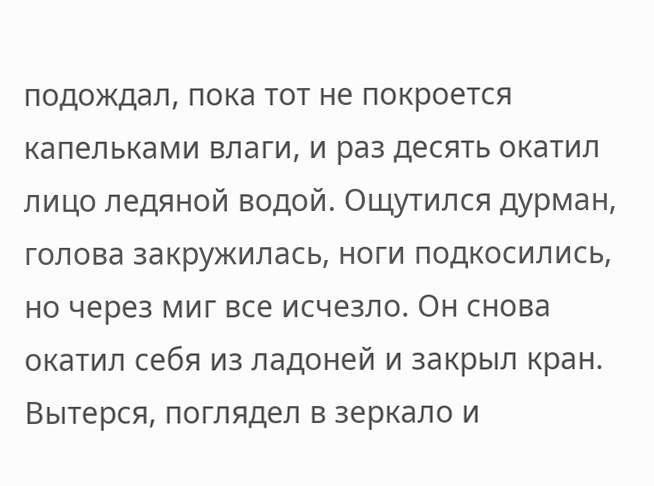подождал, пока тот не покроется капельками влаги, и раз десять окатил лицо ледяной водой. Ощутился дурман, голова закружилась, ноги подкосились, но через миг все исчезло. Он снова окатил себя из ладоней и закрыл кран. Вытерся, поглядел в зеркало и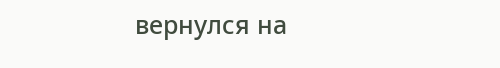вернулся на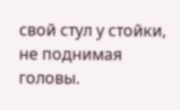свой стул у стойки, не поднимая головы.